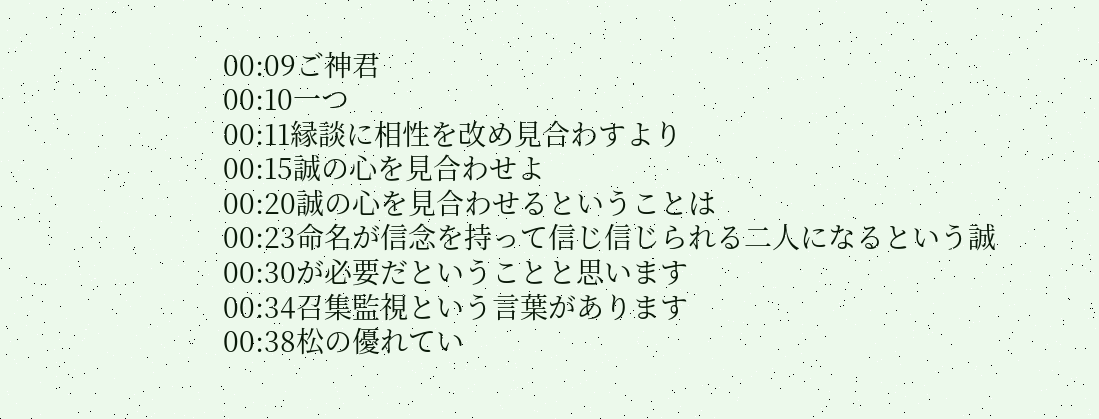00:09ご神君
00:10一つ
00:11縁談に相性を改め見合わすより
00:15誠の心を見合わせよ
00:20誠の心を見合わせるということは
00:23命名が信念を持って信じ信じられる二人になるという誠
00:30が必要だということと思います
00:34召集監視という言葉があります
00:38松の優れてい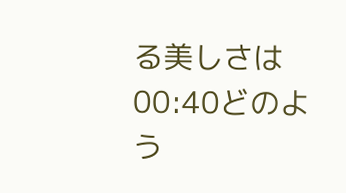る美しさは
00:40どのよう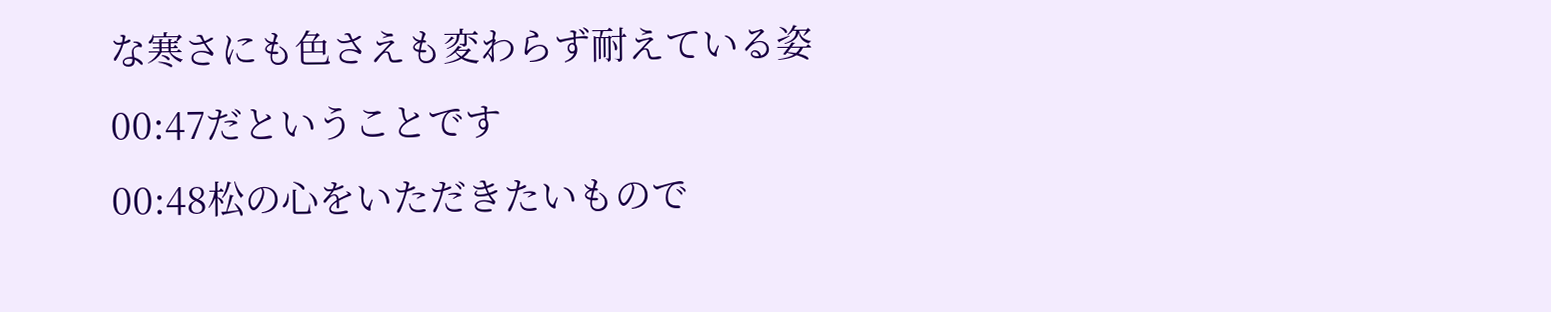な寒さにも色さえも変わらず耐えている姿
00:47だということです
00:48松の心をいただきたいもので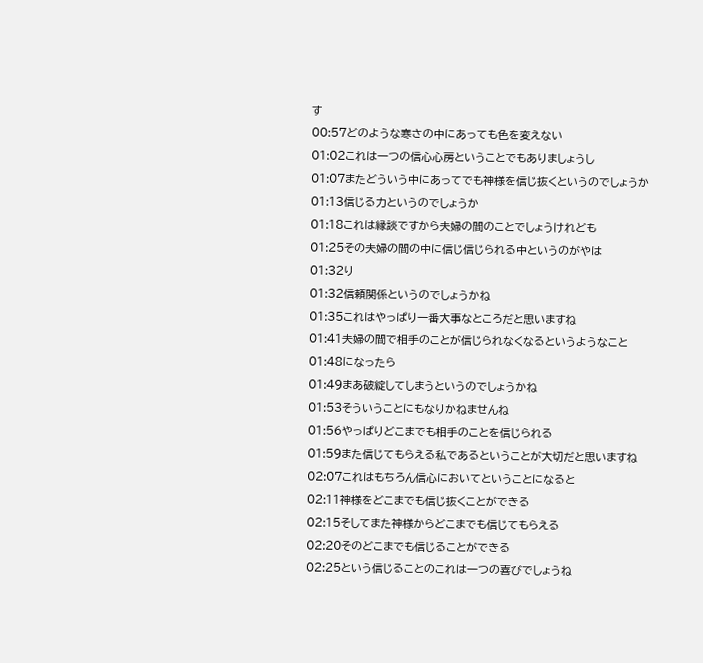す
00:57どのような寒さの中にあっても色を変えない
01:02これは一つの信心心房ということでもありましょうし
01:07またどういう中にあってでも神様を信じ抜くというのでしょうか
01:13信じる力というのでしょうか
01:18これは縁談ですから夫婦の間のことでしょうけれども
01:25その夫婦の間の中に信じ信じられる中というのがやは
01:32り
01:32信頼関係というのでしょうかね
01:35これはやっぱり一番大事なところだと思いますね
01:41夫婦の間で相手のことが信じられなくなるというようなこと
01:48になったら
01:49まあ破綻してしまうというのでしょうかね
01:53そういうことにもなりかねませんね
01:56やっぱりどこまでも相手のことを信じられる
01:59また信じてもらえる私であるということが大切だと思いますね
02:07これはもちろん信心においてということになると
02:11神様をどこまでも信じ抜くことができる
02:15そしてまた神様からどこまでも信じてもらえる
02:20そのどこまでも信じることができる
02:25という信じることのこれは一つの喜びでしょうね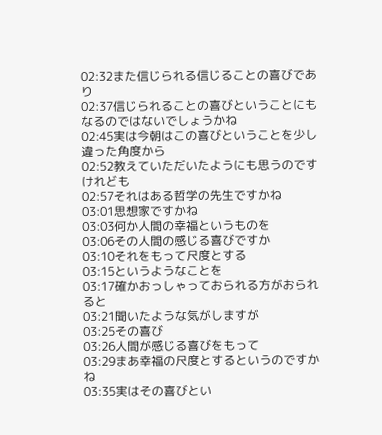02:32また信じられる信じることの喜びであり
02:37信じられることの喜びということにもなるのではないでしょうかね
02:45実は今朝はこの喜びということを少し違った角度から
02:52教えていただいたようにも思うのですけれども
02:57それはある哲学の先生ですかね
03:01思想家ですかね
03:03何か人間の幸福というものを
03:06その人間の感じる喜びですか
03:10それをもって尺度とする
03:15というようなことを
03:17確かおっしゃっておられる方がおられると
03:21聞いたような気がしますが
03:25その喜び
03:26人間が感じる喜びをもって
03:29まあ幸福の尺度とするというのですかね
03:35実はその喜びとい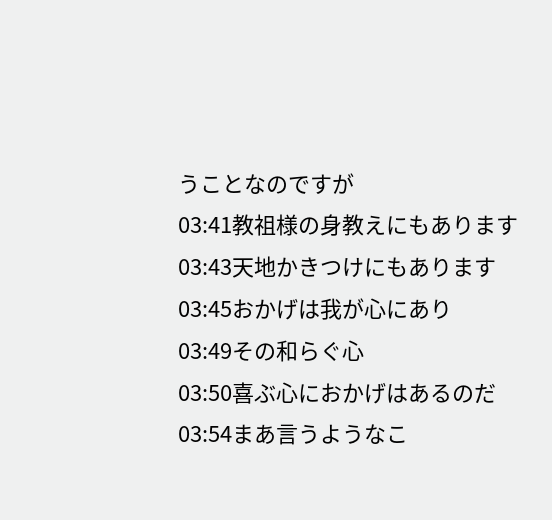うことなのですが
03:41教祖様の身教えにもあります
03:43天地かきつけにもあります
03:45おかげは我が心にあり
03:49その和らぐ心
03:50喜ぶ心におかげはあるのだ
03:54まあ言うようなこ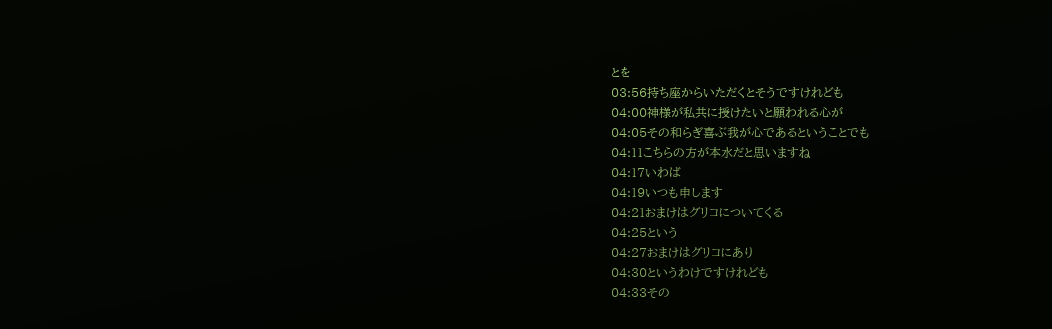とを
03:56持ち座からいただくとそうですけれども
04:00神様が私共に授けたいと願われる心が
04:05その和らぎ喜ぶ我が心であるということでも
04:11こちらの方が本水だと思いますね
04:17いわば
04:19いつも申します
04:21おまけはグリコについてくる
04:25という
04:27おまけはグリコにあり
04:30というわけですけれども
04:33その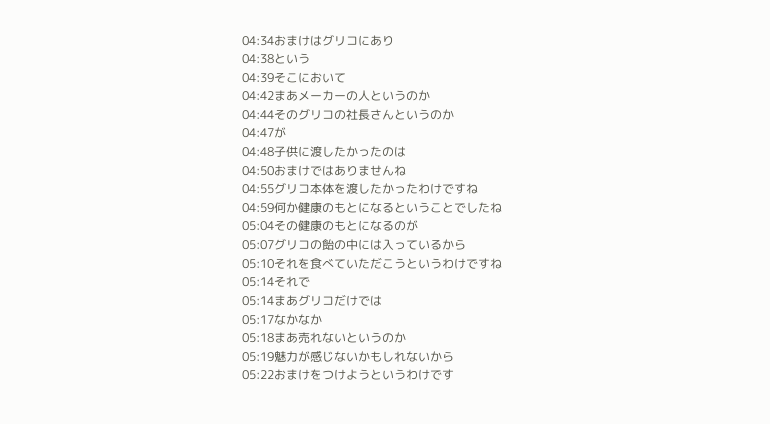04:34おまけはグリコにあり
04:38という
04:39そこにおいて
04:42まあメーカーの人というのか
04:44そのグリコの社長さんというのか
04:47が
04:48子供に渡したかったのは
04:50おまけではありませんね
04:55グリコ本体を渡したかったわけですね
04:59何か健康のもとになるということでしたね
05:04その健康のもとになるのが
05:07グリコの飴の中には入っているから
05:10それを食べていただこうというわけですね
05:14それで
05:14まあグリコだけでは
05:17なかなか
05:18まあ売れないというのか
05:19魅力が感じないかもしれないから
05:22おまけをつけようというわけです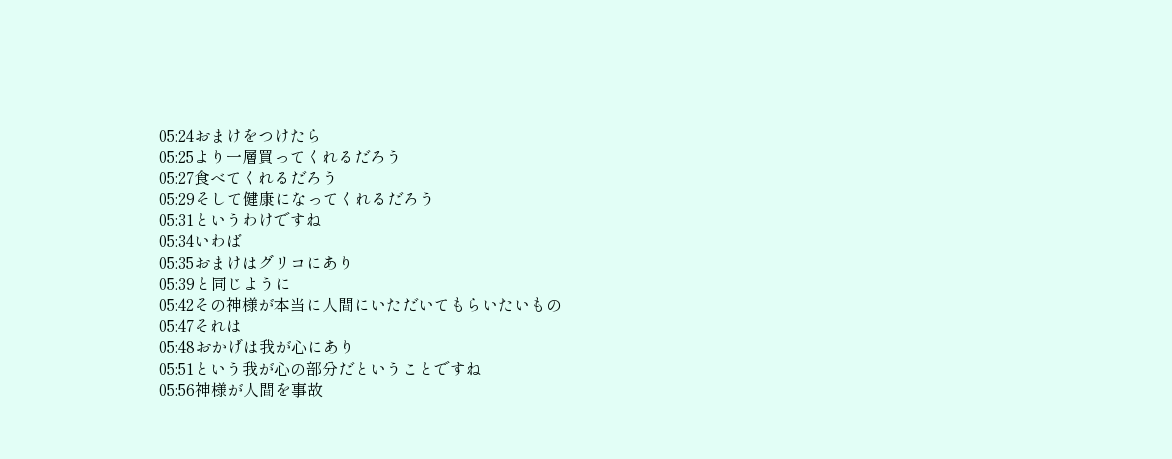05:24おまけをつけたら
05:25より一層買ってくれるだろう
05:27食べてくれるだろう
05:29そして健康になってくれるだろう
05:31というわけですね
05:34いわば
05:35おまけはグリコにあり
05:39と同じように
05:42その神様が本当に人間にいただいてもらいたいもの
05:47それは
05:48おかげは我が心にあり
05:51という我が心の部分だということですね
05:56神様が人間を事故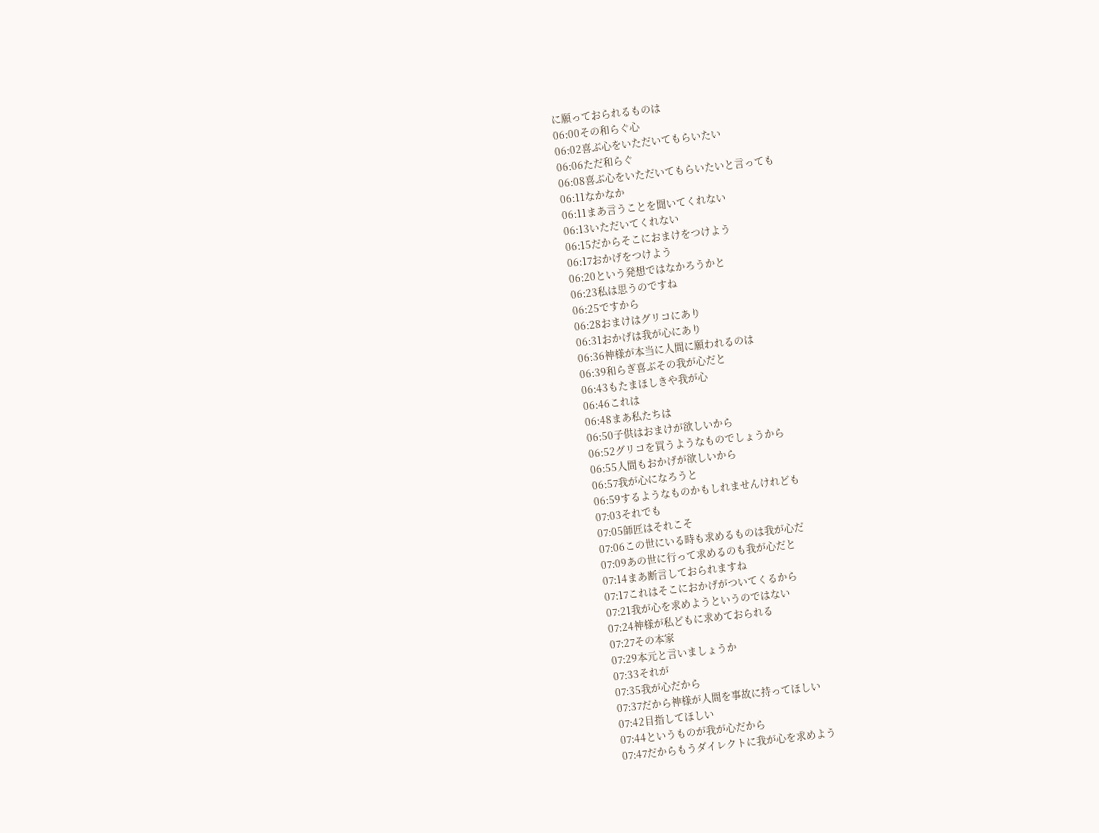に願っておられるものは
06:00その和らぐ心
06:02喜ぶ心をいただいてもらいたい
06:06ただ和らぐ
06:08喜ぶ心をいただいてもらいたいと言っても
06:11なかなか
06:11まあ言うことを聞いてくれない
06:13いただいてくれない
06:15だからそこにおまけをつけよう
06:17おかげをつけよう
06:20という発想ではなかろうかと
06:23私は思うのですね
06:25ですから
06:28おまけはグリコにあり
06:31おかげは我が心にあり
06:36神様が本当に人間に願われるのは
06:39和らぎ喜ぶその我が心だと
06:43もたまほしきや我が心
06:46これは
06:48まあ私たちは
06:50子供はおまけが欲しいから
06:52グリコを買うようなものでしょうから
06:55人間もおかげが欲しいから
06:57我が心になろうと
06:59するようなものかもしれませんけれども
07:03それでも
07:05師匠はそれこそ
07:06この世にいる時も求めるものは我が心だ
07:09あの世に行って求めるのも我が心だと
07:14まあ断言しておられますね
07:17これはそこにおかげがついてくるから
07:21我が心を求めようというのではない
07:24神様が私どもに求めておられる
07:27その本家
07:29本元と言いましょうか
07:33それが
07:35我が心だから
07:37だから神様が人間を事故に持ってほしい
07:42目指してほしい
07:44というものが我が心だから
07:47だからもうダイレクトに我が心を求めよう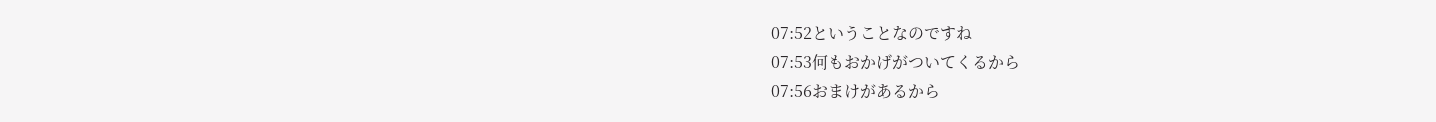07:52ということなのですね
07:53何もおかげがついてくるから
07:56おまけがあるから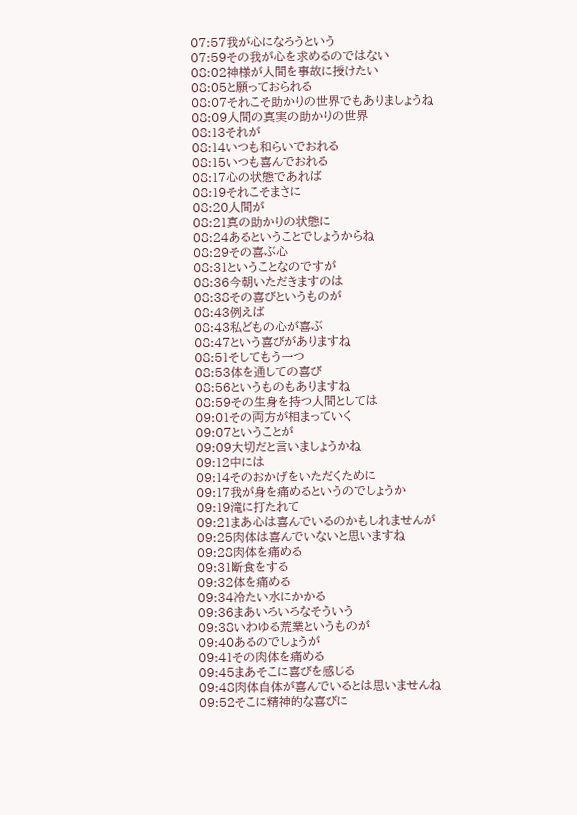07:57我が心になろうという
07:59その我が心を求めるのではない
08:02神様が人間を事故に授けたい
08:05と願っておられる
08:07それこそ助かりの世界でもありましょうね
08:09人間の真実の助かりの世界
08:13それが
08:14いつも和らいでおれる
08:15いつも喜んでおれる
08:17心の状態であれば
08:19それこそまさに
08:20人間が
08:21真の助かりの状態に
08:24あるということでしょうからね
08:29その喜ぶ心
08:31ということなのですが
08:36今朝いただきますのは
08:38その喜びというものが
08:43例えば
08:43私どもの心が喜ぶ
08:47という喜びがありますね
08:51そしてもう一つ
08:53体を通しての喜び
08:56というものもありますね
08:59その生身を持つ人間としては
09:01その両方が相まっていく
09:07ということが
09:09大切だと言いましょうかね
09:12中には
09:14そのおかげをいただくために
09:17我が身を痛めるというのでしょうか
09:19滝に打たれて
09:21まあ心は喜んでいるのかもしれませんが
09:25肉体は喜んでいないと思いますね
09:28肉体を痛める
09:31断食をする
09:32体を痛める
09:34冷たい水にかかる
09:36まあいろいろなそういう
09:38いわゆる荒業というものが
09:40あるのでしょうが
09:41その肉体を痛める
09:45まあそこに喜びを感じる
09:48肉体自体が喜んでいるとは思いませんね
09:52そこに精神的な喜びに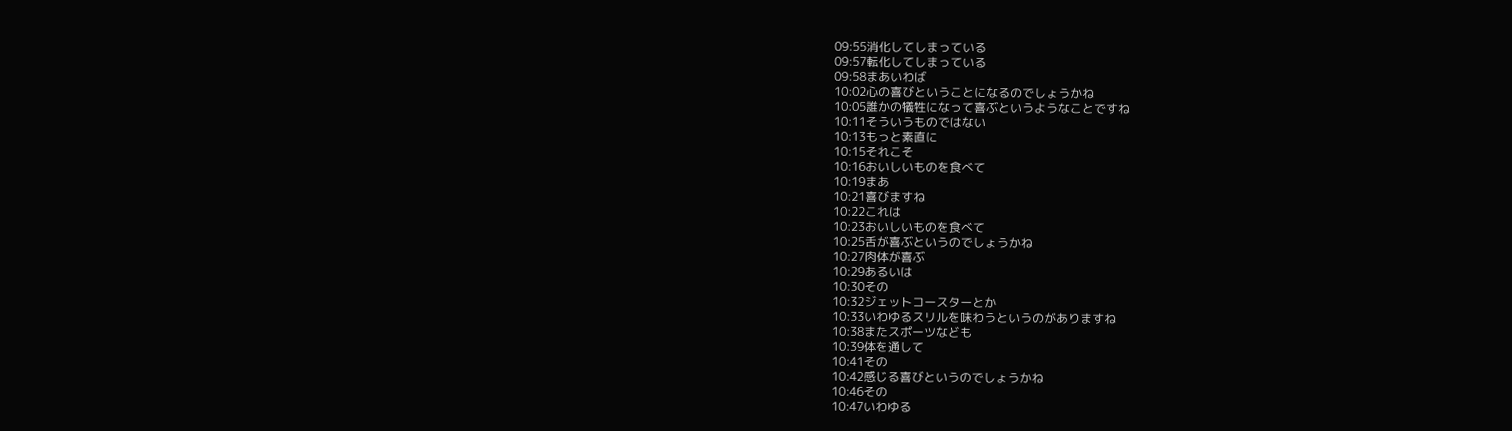09:55消化してしまっている
09:57転化してしまっている
09:58まあいわば
10:02心の喜びということになるのでしょうかね
10:05誰かの犠牲になって喜ぶというようなことですね
10:11そういうものではない
10:13もっと素直に
10:15それこそ
10:16おいしいものを食べて
10:19まあ
10:21喜びますね
10:22これは
10:23おいしいものを食べて
10:25舌が喜ぶというのでしょうかね
10:27肉体が喜ぶ
10:29あるいは
10:30その
10:32ジェットコースターとか
10:33いわゆるスリルを味わうというのがありますね
10:38またスポーツなども
10:39体を通して
10:41その
10:42感じる喜びというのでしょうかね
10:46その
10:47いわゆる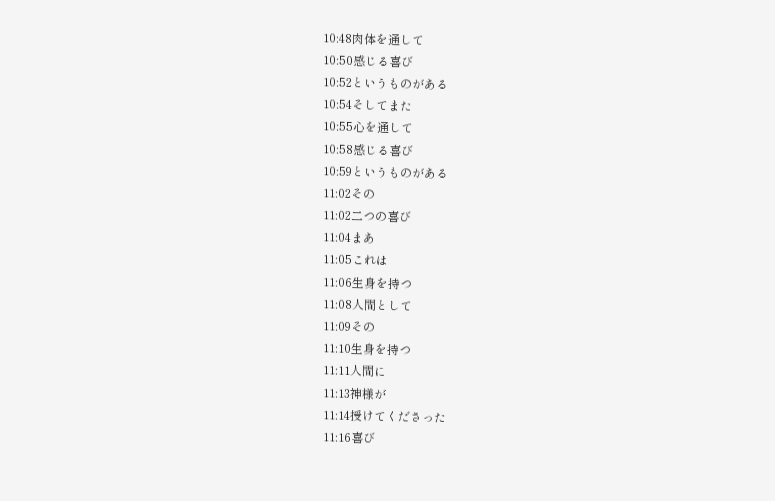10:48肉体を通して
10:50感じる喜び
10:52というものがある
10:54そしてまた
10:55心を通して
10:58感じる喜び
10:59というものがある
11:02その
11:02二つの喜び
11:04まあ
11:05これは
11:06生身を持つ
11:08人間として
11:09その
11:10生身を持つ
11:11人間に
11:13神様が
11:14授けてくださった
11:16喜び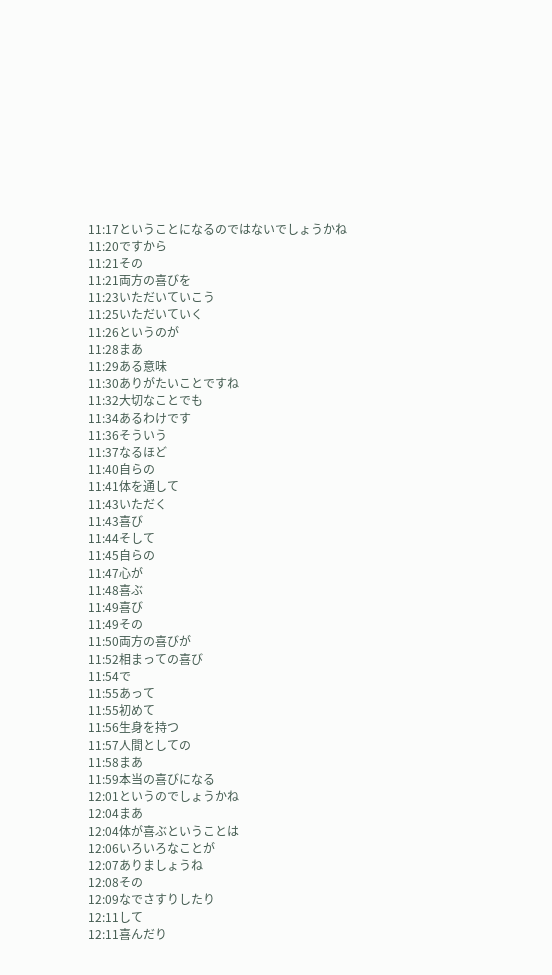11:17ということになるのではないでしょうかね
11:20ですから
11:21その
11:21両方の喜びを
11:23いただいていこう
11:25いただいていく
11:26というのが
11:28まあ
11:29ある意味
11:30ありがたいことですね
11:32大切なことでも
11:34あるわけです
11:36そういう
11:37なるほど
11:40自らの
11:41体を通して
11:43いただく
11:43喜び
11:44そして
11:45自らの
11:47心が
11:48喜ぶ
11:49喜び
11:49その
11:50両方の喜びが
11:52相まっての喜び
11:54で
11:55あって
11:55初めて
11:56生身を持つ
11:57人間としての
11:58まあ
11:59本当の喜びになる
12:01というのでしょうかね
12:04まあ
12:04体が喜ぶということは
12:06いろいろなことが
12:07ありましょうね
12:08その
12:09なでさすりしたり
12:11して
12:11喜んだり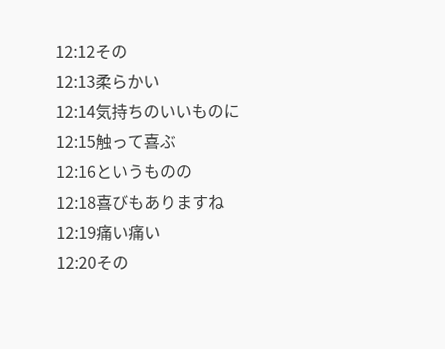12:12その
12:13柔らかい
12:14気持ちのいいものに
12:15触って喜ぶ
12:16というものの
12:18喜びもありますね
12:19痛い痛い
12:20その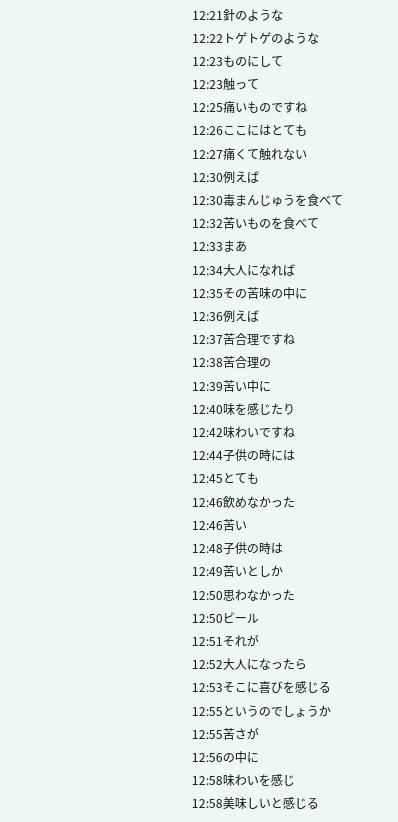12:21針のような
12:22トゲトゲのような
12:23ものにして
12:23触って
12:25痛いものですね
12:26ここにはとても
12:27痛くて触れない
12:30例えば
12:30毒まんじゅうを食べて
12:32苦いものを食べて
12:33まあ
12:34大人になれば
12:35その苦味の中に
12:36例えば
12:37苦合理ですね
12:38苦合理の
12:39苦い中に
12:40味を感じたり
12:42味わいですね
12:44子供の時には
12:45とても
12:46飲めなかった
12:46苦い
12:48子供の時は
12:49苦いとしか
12:50思わなかった
12:50ビール
12:51それが
12:52大人になったら
12:53そこに喜びを感じる
12:55というのでしょうか
12:55苦さが
12:56の中に
12:58味わいを感じ
12:58美味しいと感じる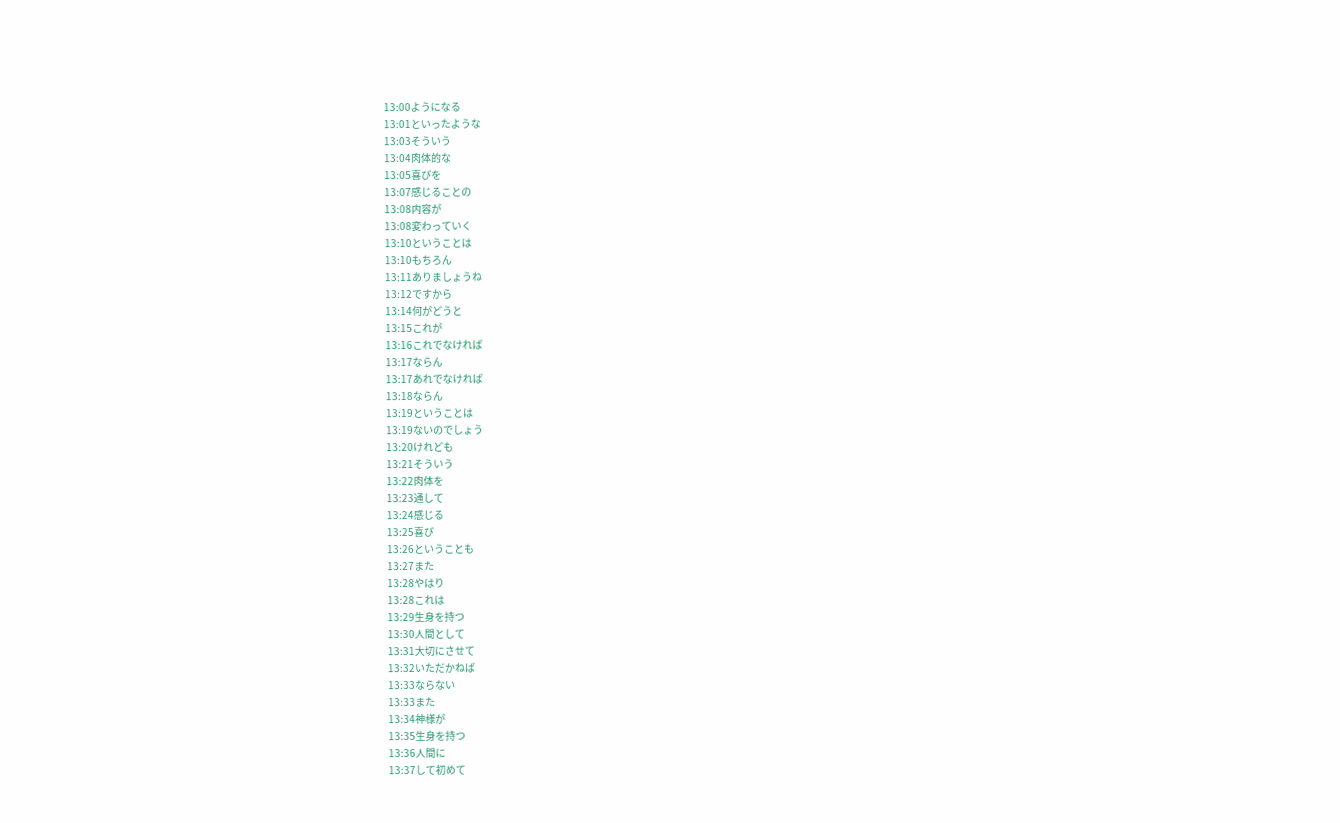13:00ようになる
13:01といったような
13:03そういう
13:04肉体的な
13:05喜びを
13:07感じることの
13:08内容が
13:08変わっていく
13:10ということは
13:10もちろん
13:11ありましょうね
13:12ですから
13:14何がどうと
13:15これが
13:16これでなければ
13:17ならん
13:17あれでなければ
13:18ならん
13:19ということは
13:19ないのでしょう
13:20けれども
13:21そういう
13:22肉体を
13:23通して
13:24感じる
13:25喜び
13:26ということも
13:27また
13:28やはり
13:28これは
13:29生身を持つ
13:30人間として
13:31大切にさせて
13:32いただかねば
13:33ならない
13:33また
13:34神様が
13:35生身を持つ
13:36人間に
13:37して初めて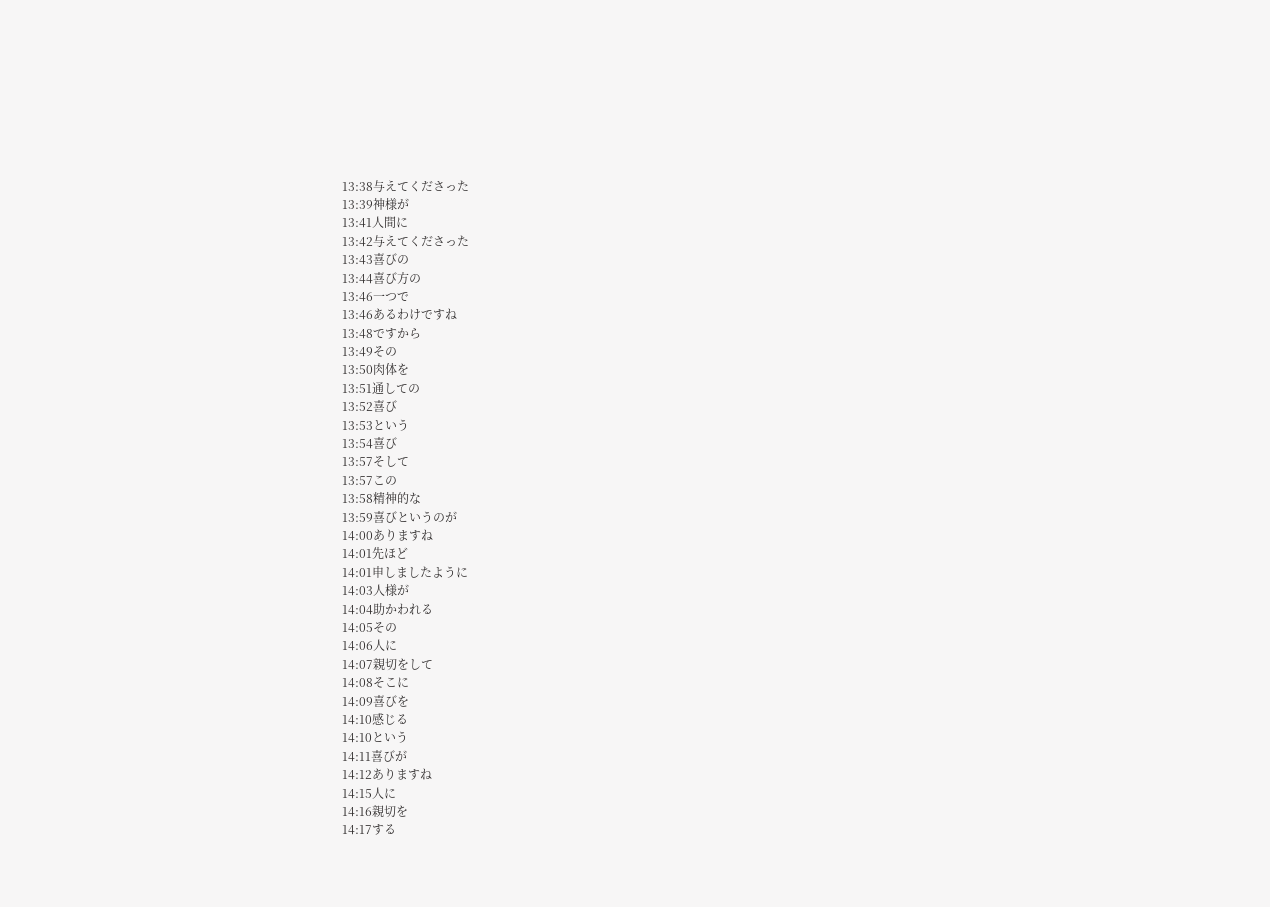13:38与えてくださった
13:39神様が
13:41人間に
13:42与えてくださった
13:43喜びの
13:44喜び方の
13:46一つで
13:46あるわけですね
13:48ですから
13:49その
13:50肉体を
13:51通しての
13:52喜び
13:53という
13:54喜び
13:57そして
13:57この
13:58精神的な
13:59喜びというのが
14:00ありますね
14:01先ほど
14:01申しましたように
14:03人様が
14:04助かわれる
14:05その
14:06人に
14:07親切をして
14:08そこに
14:09喜びを
14:10感じる
14:10という
14:11喜びが
14:12ありますね
14:15人に
14:16親切を
14:17する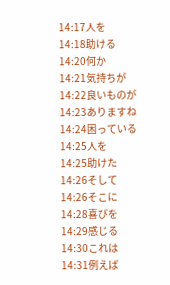14:17人を
14:18助ける
14:20何か
14:21気持ちが
14:22良いものが
14:23ありますね
14:24困っている
14:25人を
14:25助けた
14:26そして
14:26そこに
14:28喜びを
14:29感じる
14:30これは
14:31例えば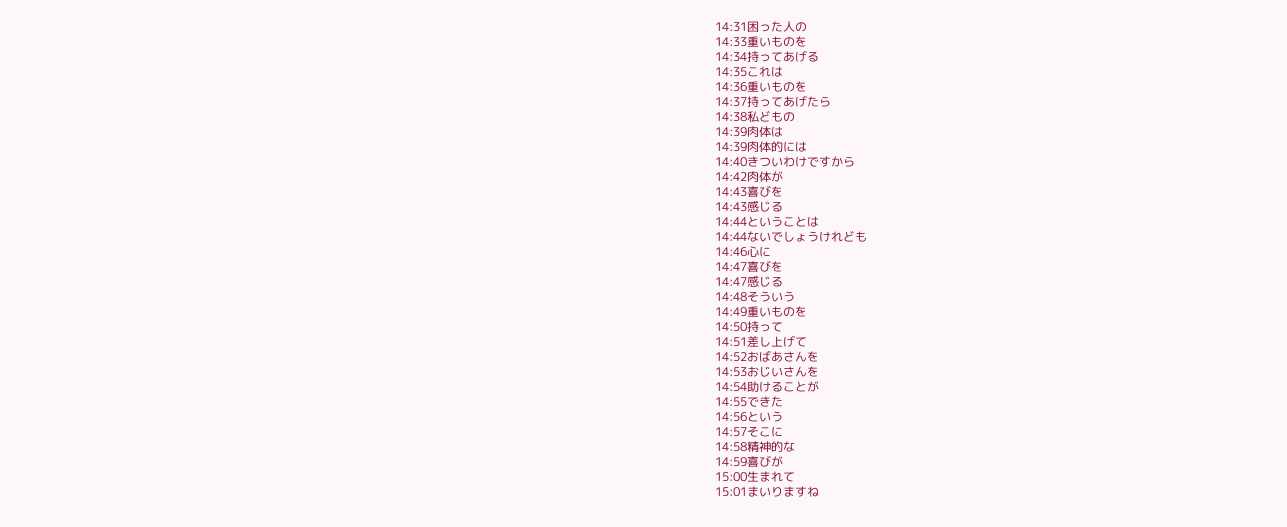14:31困った人の
14:33重いものを
14:34持ってあげる
14:35これは
14:36重いものを
14:37持ってあげたら
14:38私どもの
14:39肉体は
14:39肉体的には
14:40きついわけですから
14:42肉体が
14:43喜びを
14:43感じる
14:44ということは
14:44ないでしょうけれども
14:46心に
14:47喜びを
14:47感じる
14:48そういう
14:49重いものを
14:50持って
14:51差し上げて
14:52おばあさんを
14:53おじいさんを
14:54助けることが
14:55できた
14:56という
14:57そこに
14:58精神的な
14:59喜びが
15:00生まれて
15:01まいりますね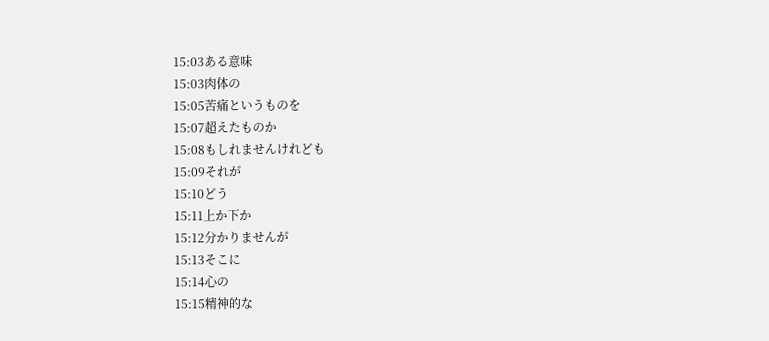15:03ある意味
15:03肉体の
15:05苦痛というものを
15:07超えたものか
15:08もしれませんけれども
15:09それが
15:10どう
15:11上か下か
15:12分かりませんが
15:13そこに
15:14心の
15:15精神的な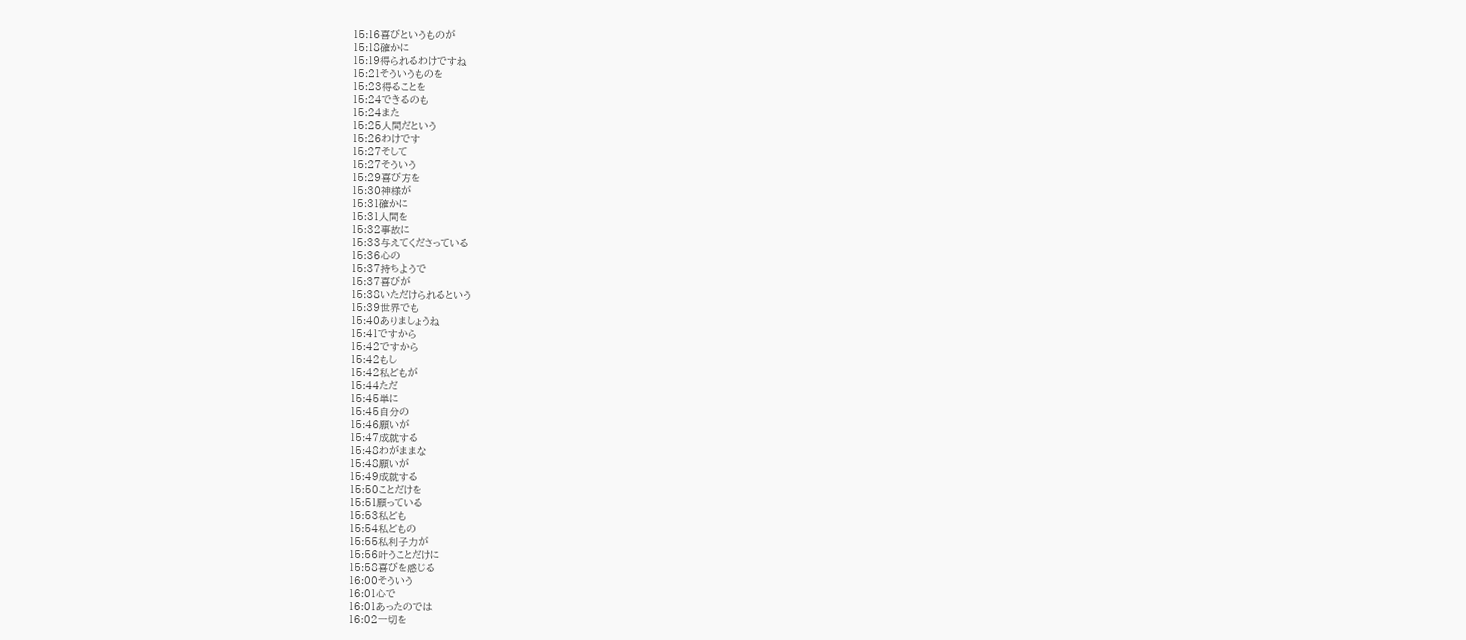15:16喜びというものが
15:18確かに
15:19得られるわけですね
15:21そういうものを
15:23得ることを
15:24できるのも
15:24また
15:25人間だという
15:26わけです
15:27そして
15:27そういう
15:29喜び方を
15:30神様が
15:31確かに
15:31人間を
15:32事故に
15:33与えてくださっている
15:36心の
15:37持ちようで
15:37喜びが
15:38いただけられるという
15:39世界でも
15:40ありましょうね
15:41ですから
15:42ですから
15:42もし
15:42私どもが
15:44ただ
15:45単に
15:45自分の
15:46願いが
15:47成就する
15:48わがままな
15:48願いが
15:49成就する
15:50ことだけを
15:51願っている
15:53私ども
15:54私どもの
15:55私利子力が
15:56叶うことだけに
15:58喜びを感じる
16:00そういう
16:01心で
16:01あったのでは
16:02一切を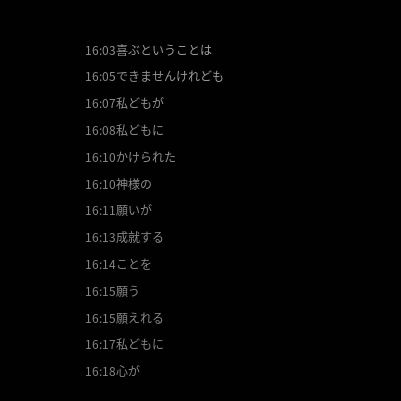16:03喜ぶということは
16:05できませんけれども
16:07私どもが
16:08私どもに
16:10かけられた
16:10神様の
16:11願いが
16:13成就する
16:14ことを
16:15願う
16:15願えれる
16:17私どもに
16:18心が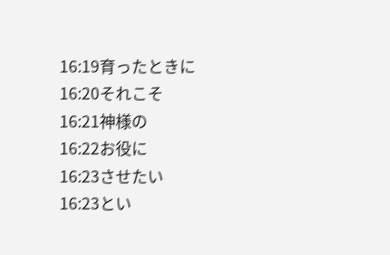16:19育ったときに
16:20それこそ
16:21神様の
16:22お役に
16:23させたい
16:23とい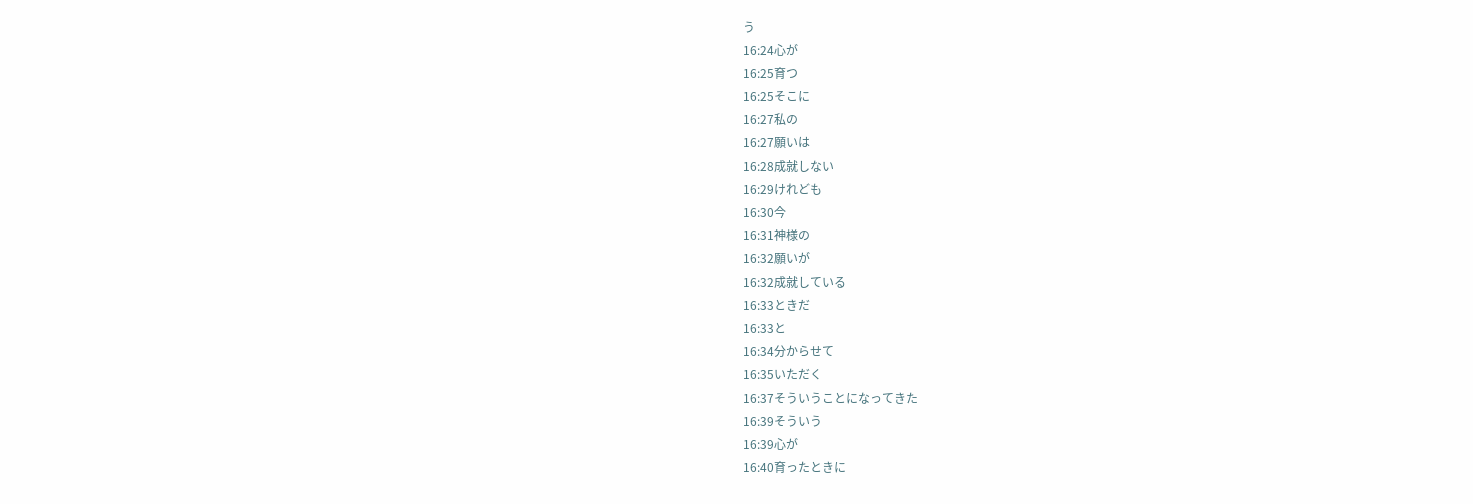う
16:24心が
16:25育つ
16:25そこに
16:27私の
16:27願いは
16:28成就しない
16:29けれども
16:30今
16:31神様の
16:32願いが
16:32成就している
16:33ときだ
16:33と
16:34分からせて
16:35いただく
16:37そういうことになってきた
16:39そういう
16:39心が
16:40育ったときに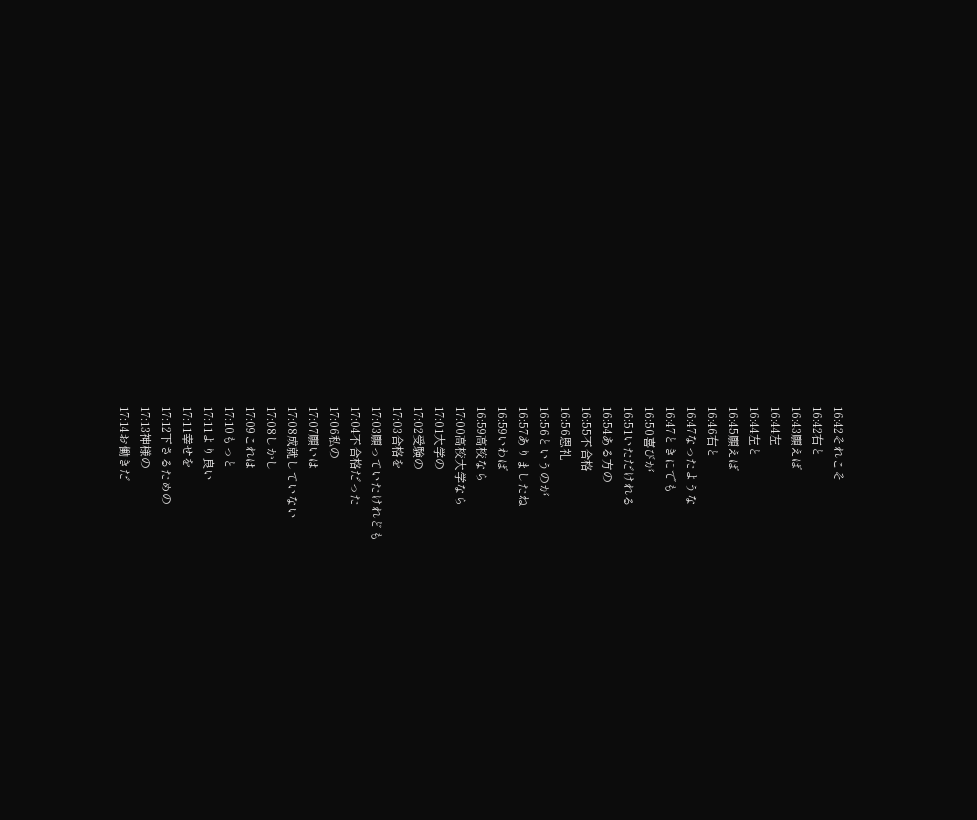16:42それこそ
16:42右と
16:43願えば
16:44左
16:44左と
16:45願えば
16:46右と
16:47なったような
16:47ときにでも
16:50喜びが
16:51いただけれる
16:54ある方の
16:55不合格
16:56恩礼
16:56というのが
16:57ありましたね
16:59いわば
16:59高校なら
17:00高校大学なら
17:01大学の
17:02受験の
17:03合格を
17:03願っていたけれども
17:04不合格だった
17:06私の
17:07願いは
17:08成就していない
17:08しかし
17:09これは
17:10もっと
17:11より良い
17:11幸せを
17:12下さるための
17:13神様の
17:14お働きだ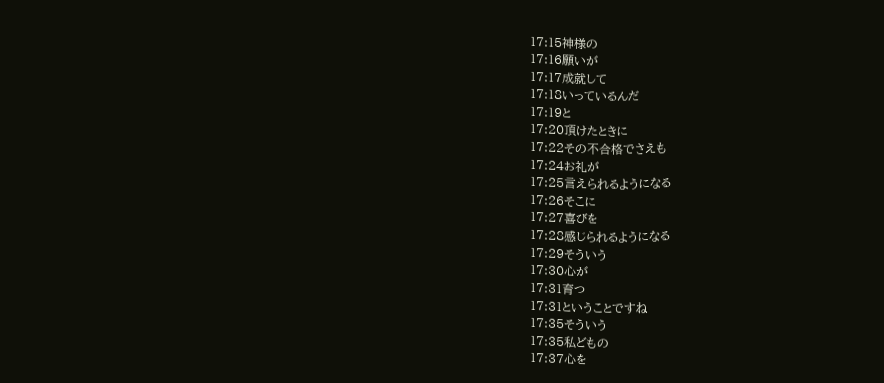17:15神様の
17:16願いが
17:17成就して
17:18いっているんだ
17:19と
17:20頂けたときに
17:22その不合格でさえも
17:24お礼が
17:25言えられるようになる
17:26そこに
17:27喜びを
17:28感じられるようになる
17:29そういう
17:30心が
17:31育つ
17:31ということですね
17:35そういう
17:35私どもの
17:37心を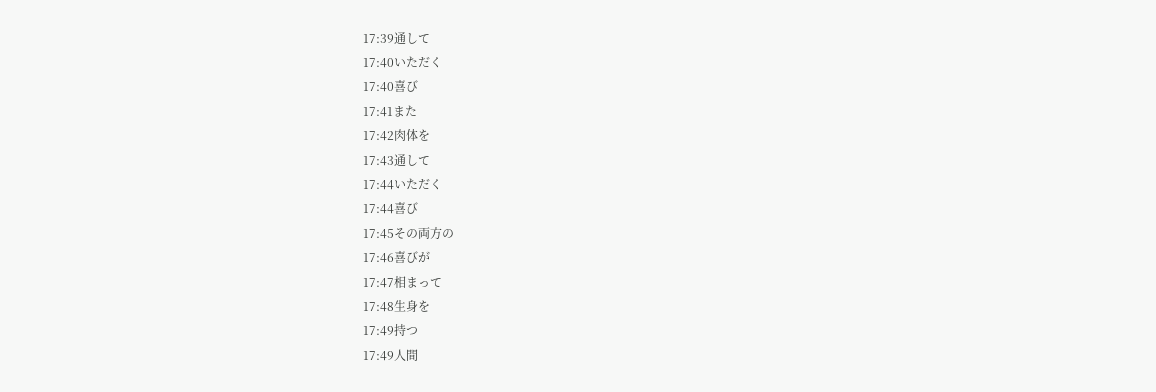17:39通して
17:40いただく
17:40喜び
17:41また
17:42肉体を
17:43通して
17:44いただく
17:44喜び
17:45その両方の
17:46喜びが
17:47相まって
17:48生身を
17:49持つ
17:49人間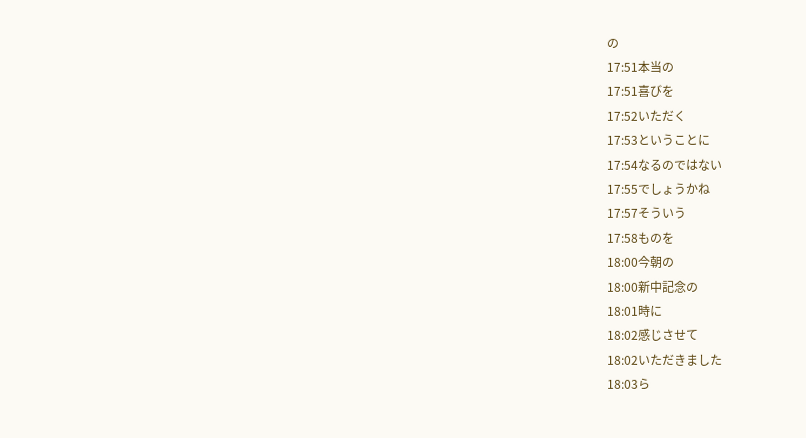の
17:51本当の
17:51喜びを
17:52いただく
17:53ということに
17:54なるのではない
17:55でしょうかね
17:57そういう
17:58ものを
18:00今朝の
18:00新中記念の
18:01時に
18:02感じさせて
18:02いただきました
18:03ら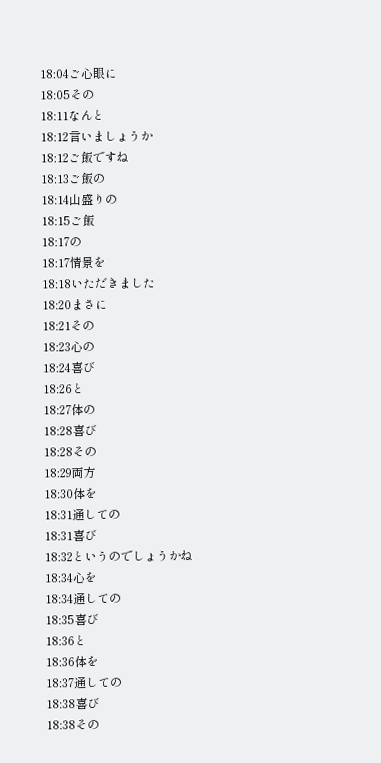18:04ご心眼に
18:05その
18:11なんと
18:12言いましょうか
18:12ご飯ですね
18:13ご飯の
18:14山盛りの
18:15ご飯
18:17の
18:17情景を
18:18いただきました
18:20まさに
18:21その
18:23心の
18:24喜び
18:26と
18:27体の
18:28喜び
18:28その
18:29両方
18:30体を
18:31通しての
18:31喜び
18:32というのでしょうかね
18:34心を
18:34通しての
18:35喜び
18:36と
18:36体を
18:37通しての
18:38喜び
18:38その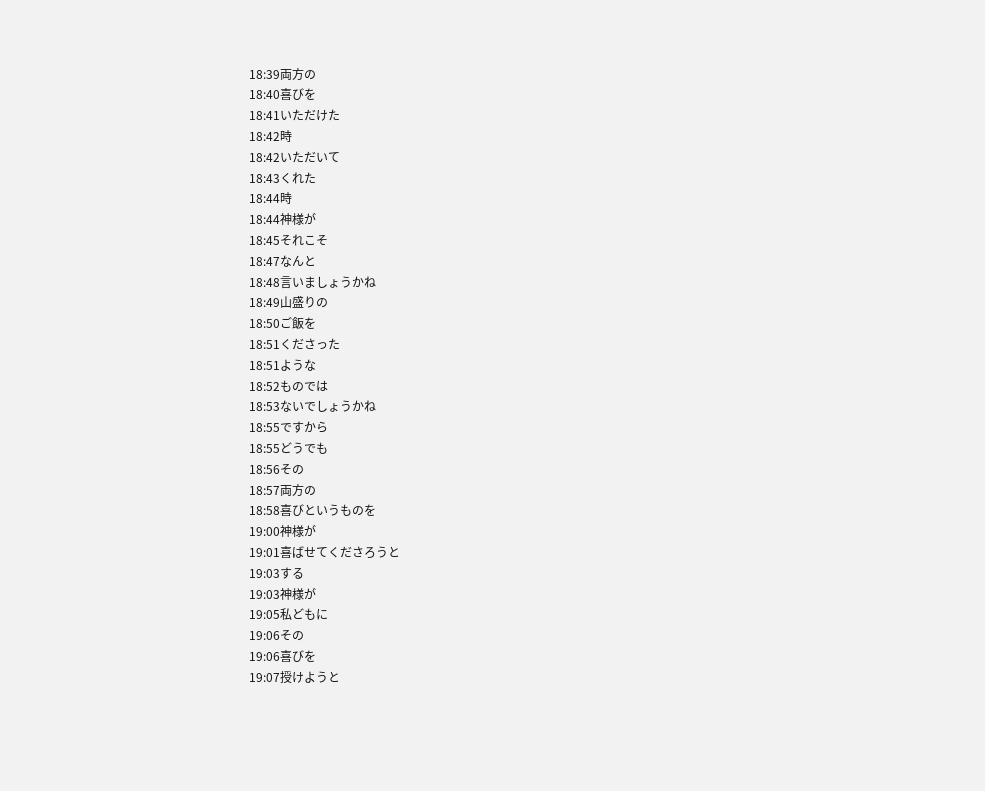18:39両方の
18:40喜びを
18:41いただけた
18:42時
18:42いただいて
18:43くれた
18:44時
18:44神様が
18:45それこそ
18:47なんと
18:48言いましょうかね
18:49山盛りの
18:50ご飯を
18:51くださった
18:51ような
18:52ものでは
18:53ないでしょうかね
18:55ですから
18:55どうでも
18:56その
18:57両方の
18:58喜びというものを
19:00神様が
19:01喜ばせてくださろうと
19:03する
19:03神様が
19:05私どもに
19:06その
19:06喜びを
19:07授けようと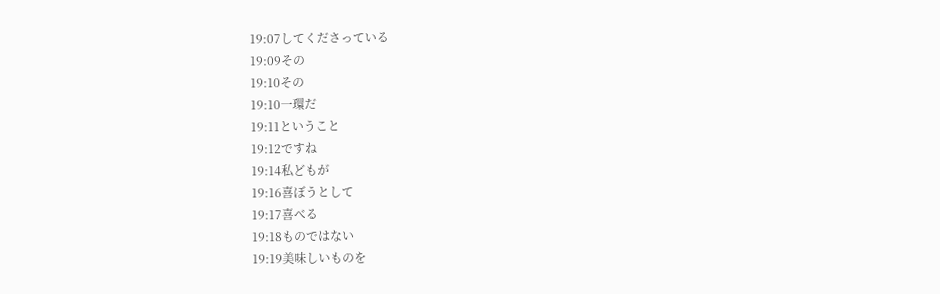19:07してくださっている
19:09その
19:10その
19:10一環だ
19:11ということ
19:12ですね
19:14私どもが
19:16喜ぼうとして
19:17喜べる
19:18ものではない
19:19美味しいものを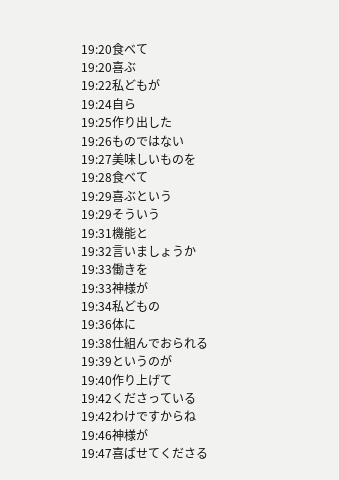19:20食べて
19:20喜ぶ
19:22私どもが
19:24自ら
19:25作り出した
19:26ものではない
19:27美味しいものを
19:28食べて
19:29喜ぶという
19:29そういう
19:31機能と
19:32言いましょうか
19:33働きを
19:33神様が
19:34私どもの
19:36体に
19:38仕組んでおられる
19:39というのが
19:40作り上げて
19:42くださっている
19:42わけですからね
19:46神様が
19:47喜ばせてくださる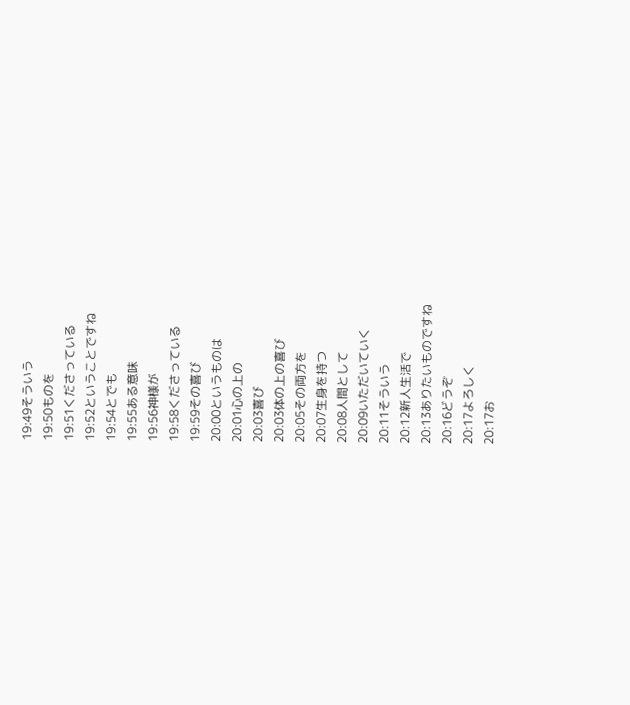19:49そういう
19:50ものを
19:51くださっている
19:52ということですね
19:54とでも
19:55ある意味
19:56神様が
19:58くださっている
19:59その喜び
20:00というものは
20:01心の上の
20:03喜び
20:03体の上の喜び
20:05その両方を
20:07生身を持つ
20:08人間として
20:09いただいていく
20:11そういう
20:12新人生活で
20:13ありたいものですね
20:16どうぞ
20:17よろしく
20:17お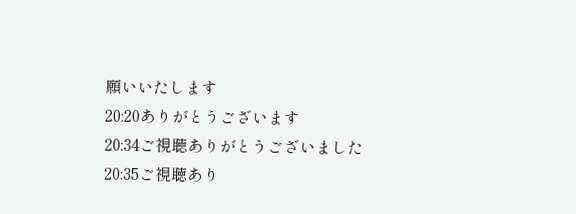願いいたします
20:20ありがとうございます
20:34ご視聴ありがとうございました
20:35ご視聴あり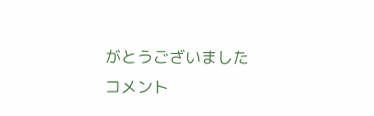がとうございました
コメント